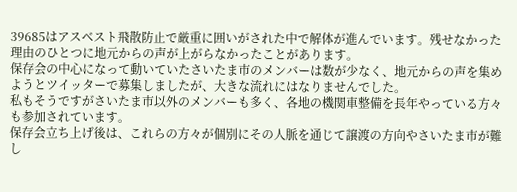39685はアスベスト飛散防止で厳重に囲いがされた中で解体が進んでいます。残せなかった理由のひとつに地元からの声が上がらなかったことがあります。
保存会の中心になって動いていたさいたま市のメンバーは数が少なく、地元からの声を集めようとツイッターで募集しましたが、大きな流れにはなりませんでした。
私もそうですがさいたま市以外のメンバーも多く、各地の機関車整備を長年やっている方々も参加されています。
保存会立ち上げ後は、これらの方々が個別にその人脈を通じて譲渡の方向やさいたま市が難し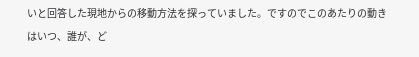いと回答した現地からの移動方法を探っていました。ですのでこのあたりの動きはいつ、誰が、ど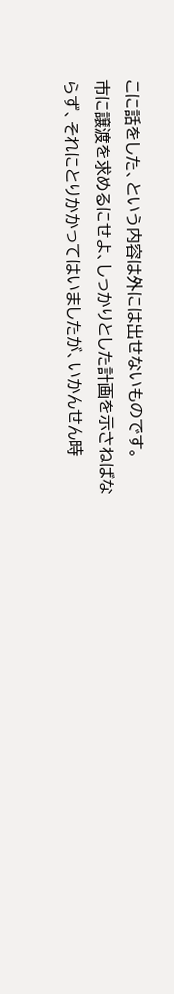こに話をした、という内容は外には出せないものです。
市に譲渡を求めるにせよ、しっかりとした計画を示さねばならず、それにとりかかってはいましたが、いかんせん時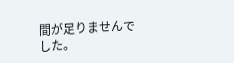間が足りませんでした。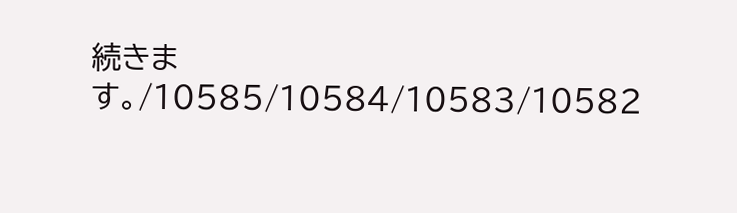続きます。/10585/10584/10583/10582